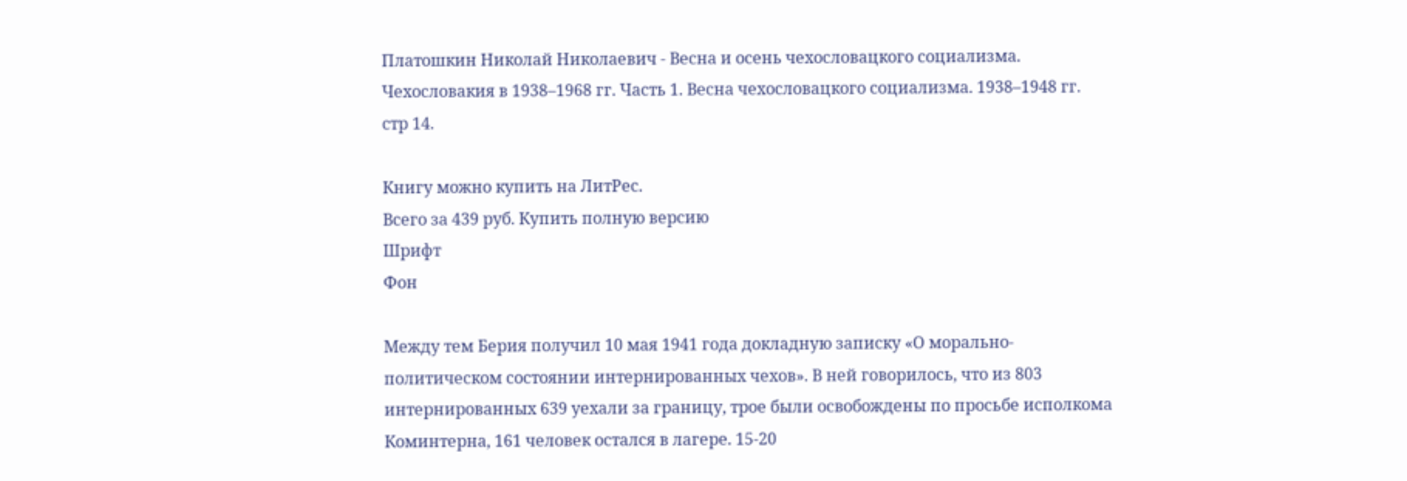Платошкин Николай Николаевич - Весна и осень чехословацкого социализма. Чехословакия в 1938–1968 гг. Часть 1. Весна чехословацкого социализма. 1938–1948 гг. стр 14.

Книгу можно купить на ЛитРес.
Всего за 439 руб. Купить полную версию
Шрифт
Фон

Между тем Берия получил 10 мая 1941 года докладную записку «О морально-политическом состоянии интернированных чехов». В ней говорилось, что из 803 интернированных 639 уехали за границу, трое были освобождены по просьбе исполкома Коминтерна, 161 человек остался в лагере. 15-20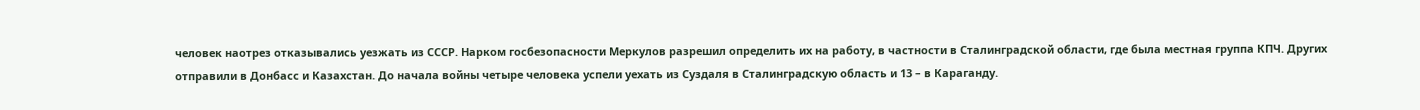человек наотрез отказывались уезжать из СССР. Нарком госбезопасности Меркулов разрешил определить их на работу, в частности в Сталинградской области, где была местная группа КПЧ. Других отправили в Донбасс и Казахстан. До начала войны четыре человека успели уехать из Суздаля в Сталинградскую область и 13 – в Караганду.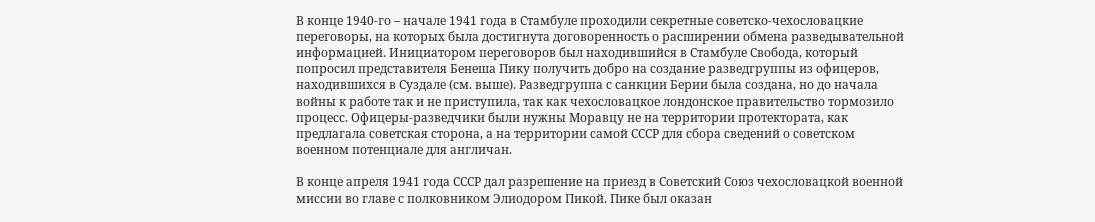В конце 1940-го – начале 1941 года в Стамбуле проходили секретные советско-чехословацкие переговоры, на которых была достигнута договоренность о расширении обмена разведывательной информацией. Инициатором переговоров был находившийся в Стамбуле Свобода, который попросил представителя Бенеша Пику получить добро на создание разведгруппы из офицеров, находившихся в Суздале (см. выше). Разведгруппа с санкции Берии была создана, но до начала войны к работе так и не приступила, так как чехословацкое лондонское правительство тормозило процесс. Офицеры-разведчики были нужны Моравцу не на территории протектората, как предлагала советская сторона, а на территории самой СССР для сбора сведений о советском военном потенциале для англичан.

В конце апреля 1941 года СССР дал разрешение на приезд в Советский Союз чехословацкой военной миссии во главе с полковником Элиодором Пикой. Пике был оказан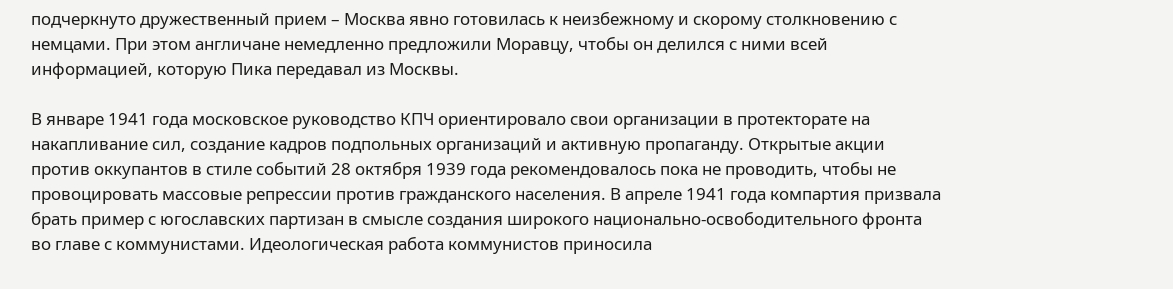подчеркнуто дружественный прием – Москва явно готовилась к неизбежному и скорому столкновению с немцами. При этом англичане немедленно предложили Моравцу, чтобы он делился с ними всей информацией, которую Пика передавал из Москвы.

В январе 1941 года московское руководство КПЧ ориентировало свои организации в протекторате на накапливание сил, создание кадров подпольных организаций и активную пропаганду. Открытые акции против оккупантов в стиле событий 28 октября 1939 года рекомендовалось пока не проводить, чтобы не провоцировать массовые репрессии против гражданского населения. В апреле 1941 года компартия призвала брать пример с югославских партизан в смысле создания широкого национально-освободительного фронта во главе с коммунистами. Идеологическая работа коммунистов приносила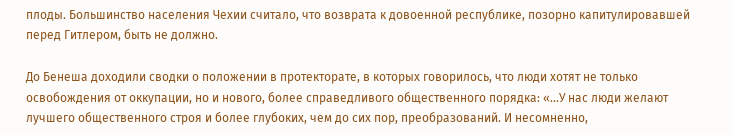плоды. Большинство населения Чехии считало, что возврата к довоенной республике, позорно капитулировавшей перед Гитлером, быть не должно.

До Бенеша доходили сводки о положении в протекторате, в которых говорилось, что люди хотят не только освобождения от оккупации, но и нового, более справедливого общественного порядка: «…У нас люди желают лучшего общественного строя и более глубоких, чем до сих пор, преобразований. И несомненно,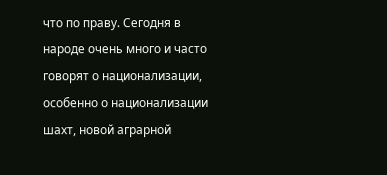что по праву. Сегодня в народе очень много и часто говорят о национализации, особенно о национализации шахт, новой аграрной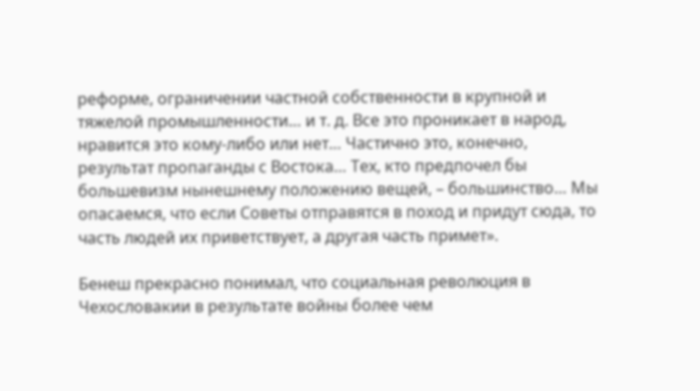реформе, ограничении частной собственности в крупной и тяжелой промышленности… и т. д. Все это проникает в народ, нравится это кому-либо или нет… Частично это, конечно, результат пропаганды с Востока… Тех, кто предпочел бы большевизм нынешнему положению вещей, – большинство… Мы опасаемся, что если Советы отправятся в поход и придут сюда, то часть людей их приветствует, а другая часть примет».

Бенеш прекрасно понимал, что социальная революция в Чехословакии в результате войны более чем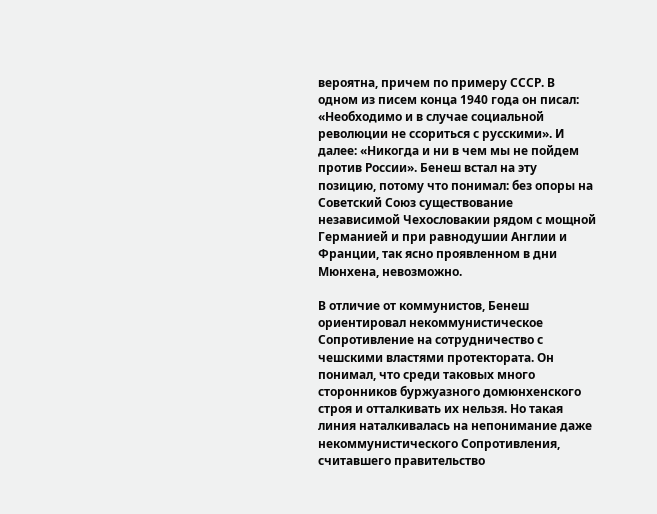вероятна, причем по примеру СССР. В одном из писем конца 1940 года он писал: «Необходимо и в случае социальной революции не ссориться с русскими». И далее: «Никогда и ни в чем мы не пойдем против России». Бенеш встал на эту позицию, потому что понимал: без опоры на Советский Союз существование независимой Чехословакии рядом с мощной Германией и при равнодушии Англии и Франции, так ясно проявленном в дни Мюнхена, невозможно.

В отличие от коммунистов, Бенеш ориентировал некоммунистическое Сопротивление на сотрудничество с чешскими властями протектората. Он понимал, что среди таковых много сторонников буржуазного домюнхенского строя и отталкивать их нельзя. Но такая линия наталкивалась на непонимание даже некоммунистического Сопротивления, считавшего правительство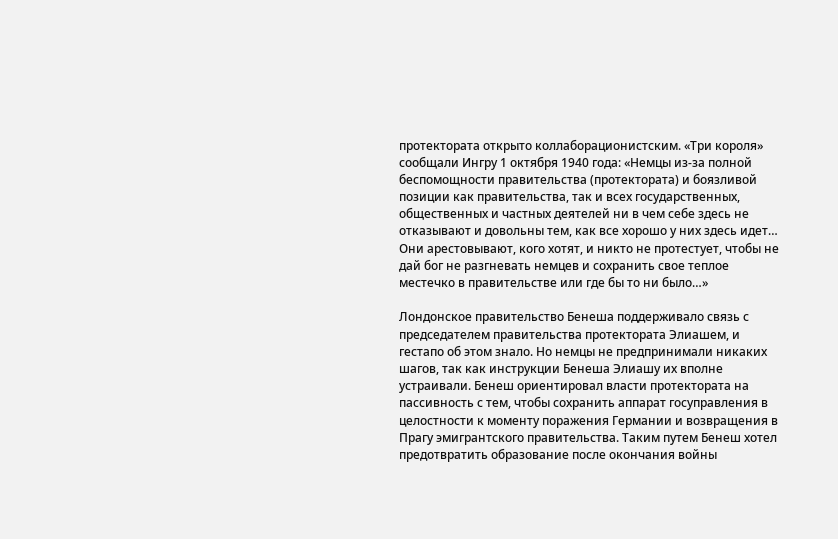протектората открыто коллаборационистским. «Три короля» сообщали Ингру 1 октября 1940 года: «Немцы из-за полной беспомощности правительства (протектората) и боязливой позиции как правительства, так и всех государственных, общественных и частных деятелей ни в чем себе здесь не отказывают и довольны тем, как все хорошо у них здесь идет… Они арестовывают, кого хотят, и никто не протестует, чтобы не дай бог не разгневать немцев и сохранить свое теплое местечко в правительстве или где бы то ни было…»

Лондонское правительство Бенеша поддерживало связь с председателем правительства протектората Элиашем, и гестапо об этом знало. Но немцы не предпринимали никаких шагов, так как инструкции Бенеша Элиашу их вполне устраивали. Бенеш ориентировал власти протектората на пассивность с тем, чтобы сохранить аппарат госуправления в целостности к моменту поражения Германии и возвращения в Прагу эмигрантского правительства. Таким путем Бенеш хотел предотвратить образование после окончания войны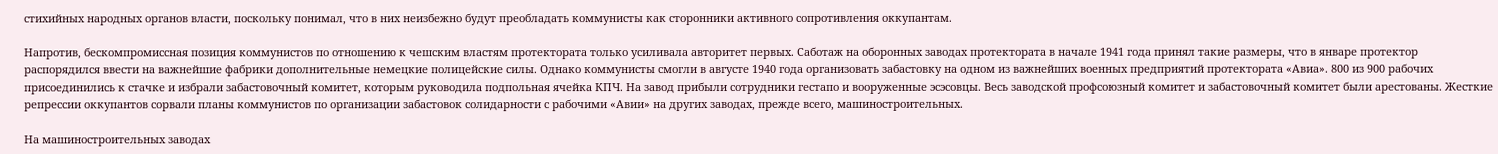стихийных народных органов власти, поскольку понимал, что в них неизбежно будут преобладать коммунисты как сторонники активного сопротивления оккупантам.

Напротив, бескомпромиссная позиция коммунистов по отношению к чешским властям протектората только усиливала авторитет первых. Саботаж на оборонных заводах протектората в начале 1941 года принял такие размеры, что в январе протектор распорядился ввести на важнейшие фабрики дополнительные немецкие полицейские силы. Однако коммунисты смогли в августе 1940 года организовать забастовку на одном из важнейших военных предприятий протектората «Авиа». 800 из 900 рабочих присоединились к стачке и избрали забастовочный комитет, которым руководила подпольная ячейка КПЧ. На завод прибыли сотрудники гестапо и вооруженные эсэсовцы. Весь заводской профсоюзный комитет и забастовочный комитет были арестованы. Жесткие репрессии оккупантов сорвали планы коммунистов по организации забастовок солидарности с рабочими «Авии» на других заводах, прежде всего, машиностроительных.

На машиностроительных заводах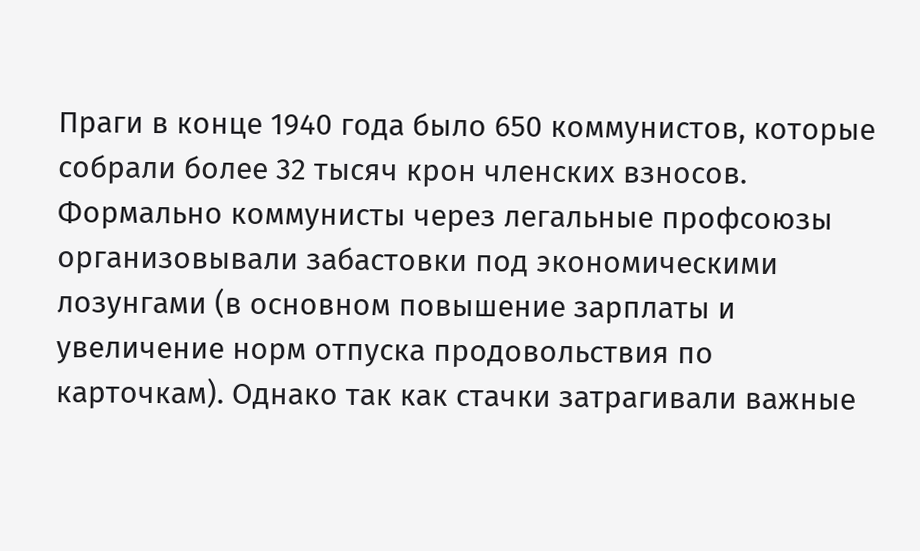Праги в конце 1940 года было 650 коммунистов, которые собрали более 32 тысяч крон членских взносов. Формально коммунисты через легальные профсоюзы организовывали забастовки под экономическими лозунгами (в основном повышение зарплаты и увеличение норм отпуска продовольствия по карточкам). Однако так как стачки затрагивали важные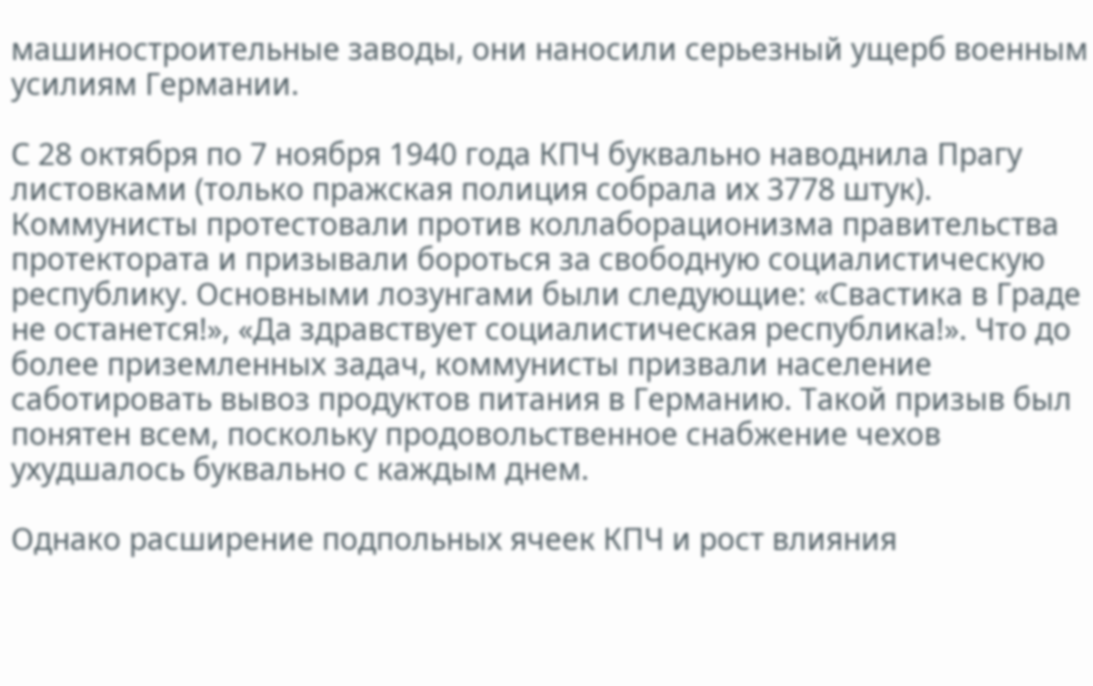машиностроительные заводы, они наносили серьезный ущерб военным усилиям Германии.

С 28 октября по 7 ноября 1940 года КПЧ буквально наводнила Прагу листовками (только пражская полиция собрала их 3778 штук). Коммунисты протестовали против коллаборационизма правительства протектората и призывали бороться за свободную социалистическую республику. Основными лозунгами были следующие: «Свастика в Граде не останется!», «Да здравствует социалистическая республика!». Что до более приземленных задач, коммунисты призвали население саботировать вывоз продуктов питания в Германию. Такой призыв был понятен всем, поскольку продовольственное снабжение чехов ухудшалось буквально с каждым днем.

Однако расширение подпольных ячеек КПЧ и рост влияния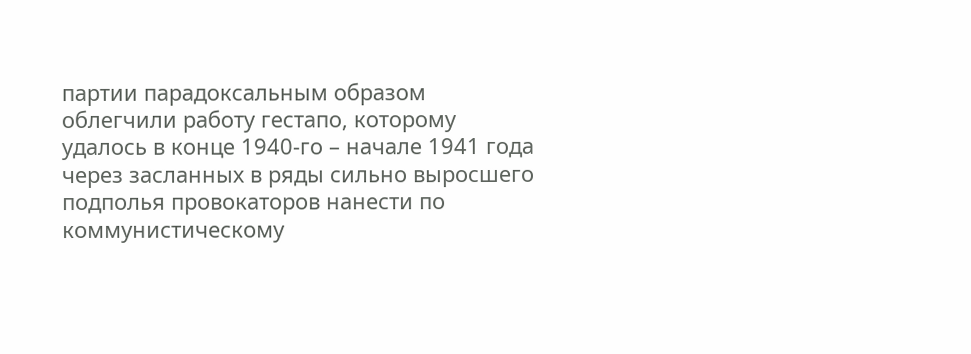партии парадоксальным образом облегчили работу гестапо, которому удалось в конце 1940-го – начале 1941 года через засланных в ряды сильно выросшего подполья провокаторов нанести по коммунистическому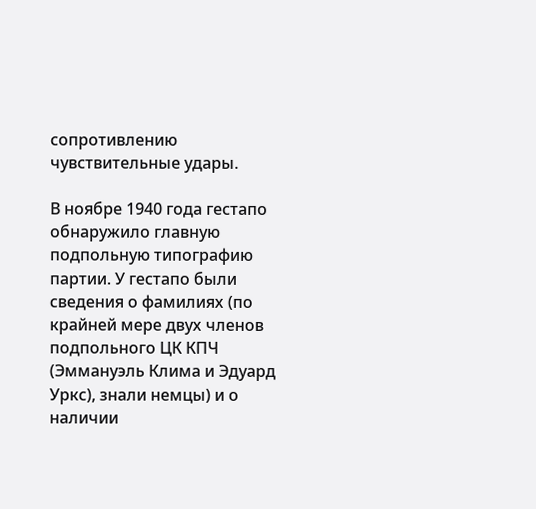сопротивлению чувствительные удары.

В ноябре 1940 года гестапо обнаружило главную подпольную типографию партии. У гестапо были сведения о фамилиях (по крайней мере двух членов подпольного ЦК КПЧ (Эммануэль Клима и Эдуард Уркс), знали немцы) и о наличии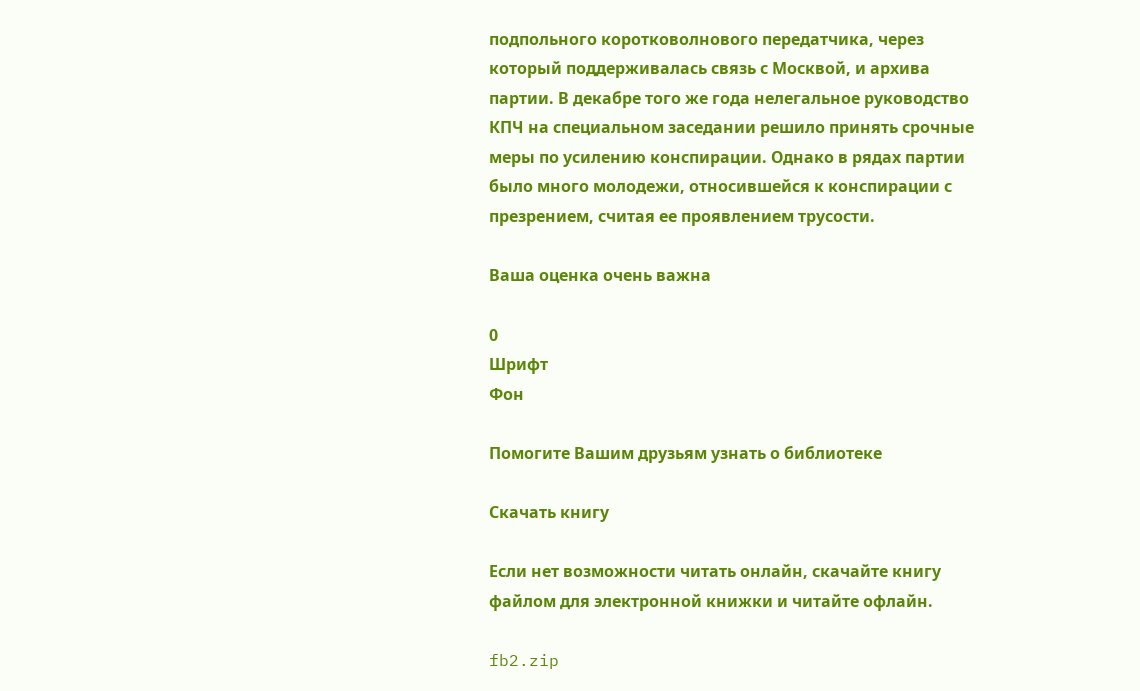подпольного коротковолнового передатчика, через который поддерживалась связь с Москвой, и архива партии. В декабре того же года нелегальное руководство КПЧ на специальном заседании решило принять срочные меры по усилению конспирации. Однако в рядах партии было много молодежи, относившейся к конспирации с презрением, считая ее проявлением трусости.

Ваша оценка очень важна

0
Шрифт
Фон

Помогите Вашим друзьям узнать о библиотеке

Скачать книгу

Если нет возможности читать онлайн, скачайте книгу файлом для электронной книжки и читайте офлайн.

fb2.zip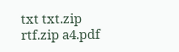txt txt.zip rtf.zip a4.pdf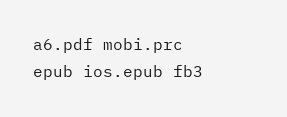a6.pdf mobi.prc epub ios.epub fb3